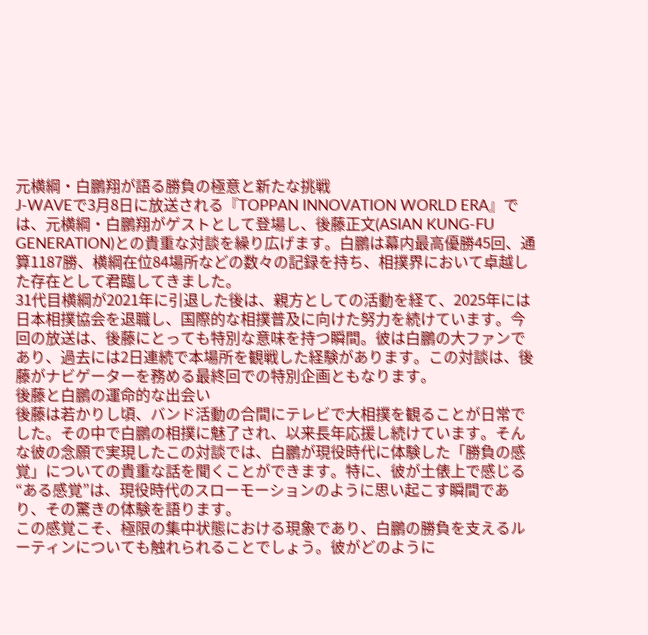元横綱・白鵬翔が語る勝負の極意と新たな挑戦
J-WAVEで3月8日に放送される『TOPPAN INNOVATION WORLD ERA』では、元横綱・白鵬翔がゲストとして登場し、後藤正文(ASIAN KUNG-FU GENERATION)との貴重な対談を繰り広げます。白鵬は幕内最高優勝45回、通算1187勝、横綱在位84場所などの数々の記録を持ち、相撲界において卓越した存在として君臨してきました。
31代目横綱が2021年に引退した後は、親方としての活動を経て、2025年には日本相撲協会を退職し、国際的な相撲普及に向けた努力を続けています。今回の放送は、後藤にとっても特別な意味を持つ瞬間。彼は白鵬の大ファンであり、過去には2日連続で本場所を観戦した経験があります。この対談は、後藤がナビゲーターを務める最終回での特別企画ともなります。
後藤と白鵬の運命的な出会い
後藤は若かりし頃、バンド活動の合間にテレビで大相撲を観ることが日常でした。その中で白鵬の相撲に魅了され、以来長年応援し続けています。そんな彼の念願で実現したこの対談では、白鵬が現役時代に体験した「勝負の感覚」についての貴重な話を聞くことができます。特に、彼が土俵上で感じる“ある感覚”は、現役時代のスローモーションのように思い起こす瞬間であり、その驚きの体験を語ります。
この感覚こそ、極限の集中状態における現象であり、白鵬の勝負を支えるルーティンについても触れられることでしょう。彼がどのように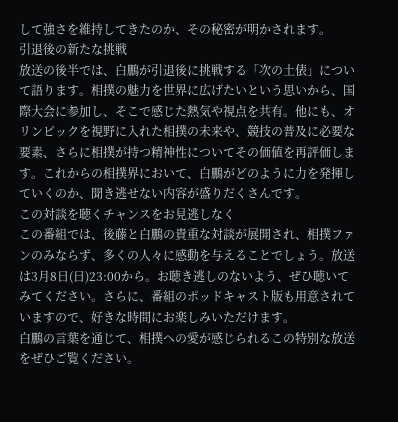して強さを維持してきたのか、その秘密が明かされます。
引退後の新たな挑戦
放送の後半では、白鵬が引退後に挑戦する「次の土俵」について語ります。相撲の魅力を世界に広げたいという思いから、国際大会に参加し、そこで感じた熱気や視点を共有。他にも、オリンピックを視野に入れた相撲の未来や、競技の普及に必要な要素、さらに相撲が持つ精神性についてその価値を再評価します。これからの相撲界において、白鵬がどのように力を発揮していくのか、聞き逃せない内容が盛りだくさんです。
この対談を聴くチャンスをお見逃しなく
この番組では、後藤と白鵬の貴重な対談が展開され、相撲ファンのみならず、多くの人々に感動を与えることでしょう。放送は3月8日(日)23:00から。お聴き逃しのないよう、ぜひ聴いてみてください。さらに、番組のポッドキャスト版も用意されていますので、好きな時間にお楽しみいただけます。
白鵬の言葉を通じて、相撲への愛が感じられるこの特別な放送をぜひご覧ください。